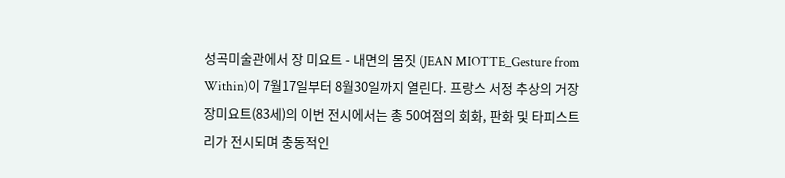성곡미술관에서 장 미요트 - 내면의 몸짓 (JEAN MIOTTE_Gesture from Within)이 7월17일부터 8월30일까지 열린다. 프랑스 서정 추상의 거장 장미요트(83세)의 이번 전시에서는 총 50여점의 회화, 판화 및 타피스트리가 전시되며 충동적인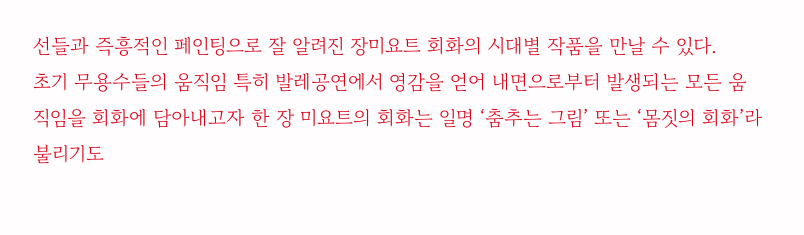선들과 즉흥적인 페인팅으로 잘 알려진 장미요트 회화의 시대별 작품을 만날 수 있다.
초기 무용수들의 움직임 특히 발레공연에서 영감을 얻어 내면으로부터 발생되는 모든 움직임을 회화에 담아내고자 한 장 미요트의 회화는 일명 ‘춤추는 그림’ 또는 ‘몸짓의 회화’라 불리기도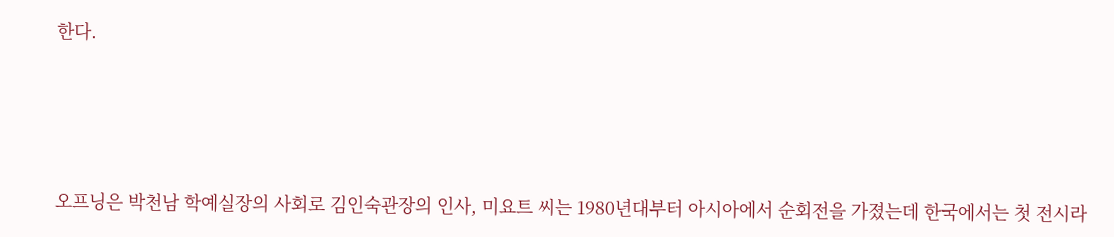한다.





오프닝은 박천남 학예실장의 사회로 김인숙관장의 인사, 미요트 씨는 1980년대부터 아시아에서 순회전을 가졌는데 한국에서는 첫 전시라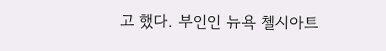고 했다. 부인인 뉴욕 첼시아트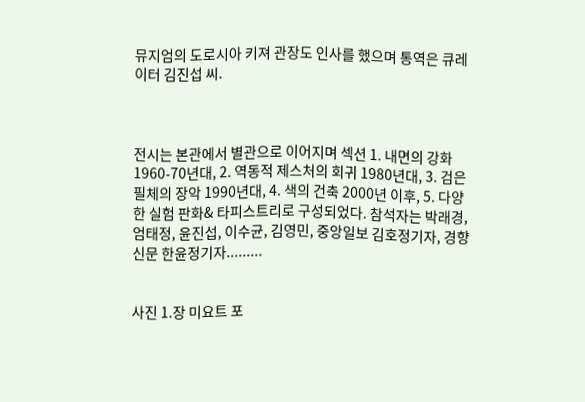뮤지엄의 도로시아 키져 관장도 인사를 했으며 통역은 큐레이터 김진섭 씨.



전시는 본관에서 별관으로 이어지며 섹션 1. 내면의 강화 1960-70년대, 2. 역동적 제스처의 회귀 1980년대, 3. 검은 필체의 장악 1990년대, 4. 색의 건축 2000년 이후, 5. 다양한 실험 판화& 타피스트리로 구성되었다. 참석자는 박래경, 엄태정, 윤진섭, 이수균, 김영민, 중앙일보 김호정기자, 경향신문 한윤정기자.........


사진 1.장 미요트 포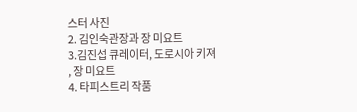스터 사진
2. 김인숙관장과 장 미요트
3.김진섭 큐레이터, 도로시아 키져 , 장 미요트
4. 타피스트리 작품